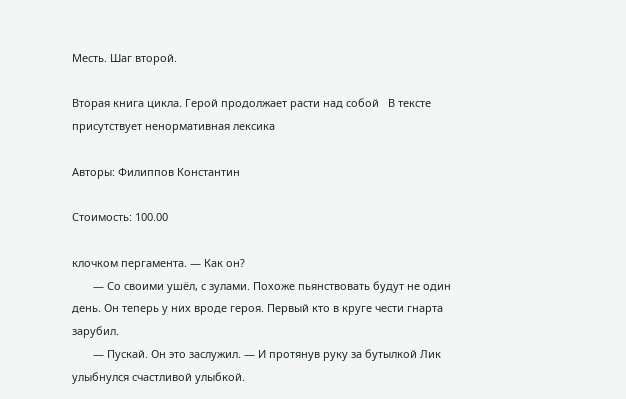Месть. Шаг второй.

Вторая книга цикла. Герой продолжает расти над собой   В тексте присутствует ненормативная лексика

Авторы: Филиппов Константин

Стоимость: 100.00

клочком пергамента. — Как он?
       — Со своими ушёл, с зулами. Похоже пьянствовать будут не один день. Он теперь у них вроде героя. Первый кто в круге чести гнарта зарубил.
       — Пускай. Он это заслужил. — И протянув руку за бутылкой Лик улыбнулся счастливой улыбкой.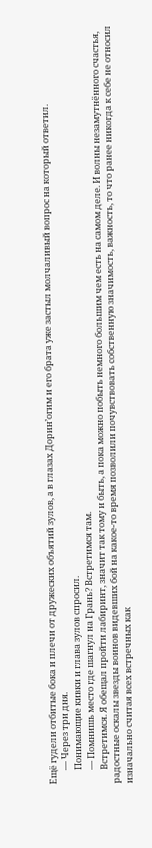Ещё гудели отбитые бока и плечи от дружеских объятий зулов, а в глазах Дорин’огим и его брата уже застыл молчаливый вопрос на который ответил.
       — Через три дня.
       Понимающие кивки и глава зулов спросил.
       — Помнишь место где шагнул на Грань? Встретимся там.
       Встретимся. Я обещал пройти лабиринт, значит так тому и быть, а пока можно побыть немного большим чем есть на самом деле. И волны незамутнённого счастья, радостные оскалы звезды воинов видевших бой на какое-то время позволили почувствовать собственную значимость, важность, то что ранее никогда к себе не относил изначально считая всех встречных как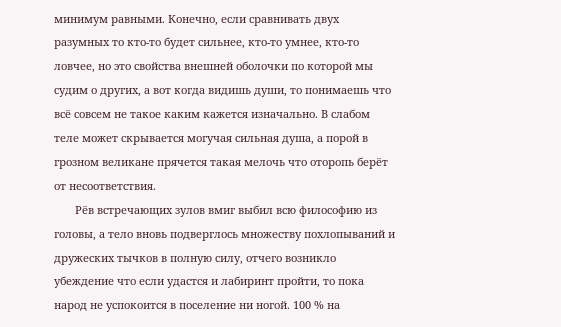минимум равными. Конечно, если сравнивать двух разумных то кто-то будет сильнее, кто-то умнее, кто-то ловчее, но это свойства внешней оболочки по которой мы судим о других, а вот когда видишь души, то понимаешь что всё совсем не такое каким кажется изначально. В слабом теле может скрывается могучая сильная душа, а порой в грозном великане прячется такая мелочь что оторопь берёт от несоответствия.
       Рёв встречающих зулов вмиг выбил всю философию из головы, а тело вновь подверглось множеству похлопываний и дружеских тычков в полную силу, отчего возникло убеждение что если удастся и лабиринт пройти, то пока народ не успокоится в поселение ни ногой. 100 % на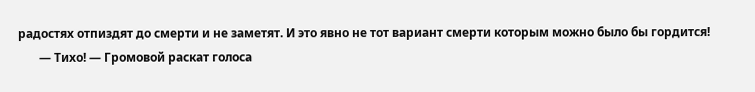радостях отпиздят до смерти и не заметят. И это явно не тот вариант смерти которым можно было бы гордится!
       — Тихо! — Громовой раскат голоса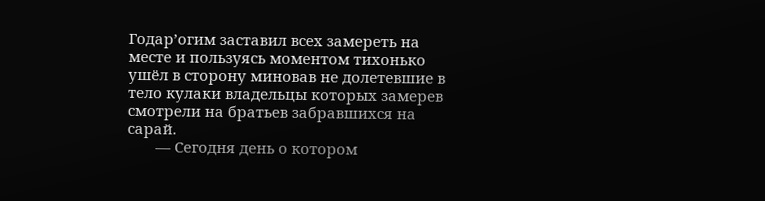Годар’огим заставил всех замереть на месте и пользуясь моментом тихонько ушёл в сторону миновав не долетевшие в тело кулаки владельцы которых замерев смотрели на братьев забравшихся на сарай.
       — Сегодня день о котором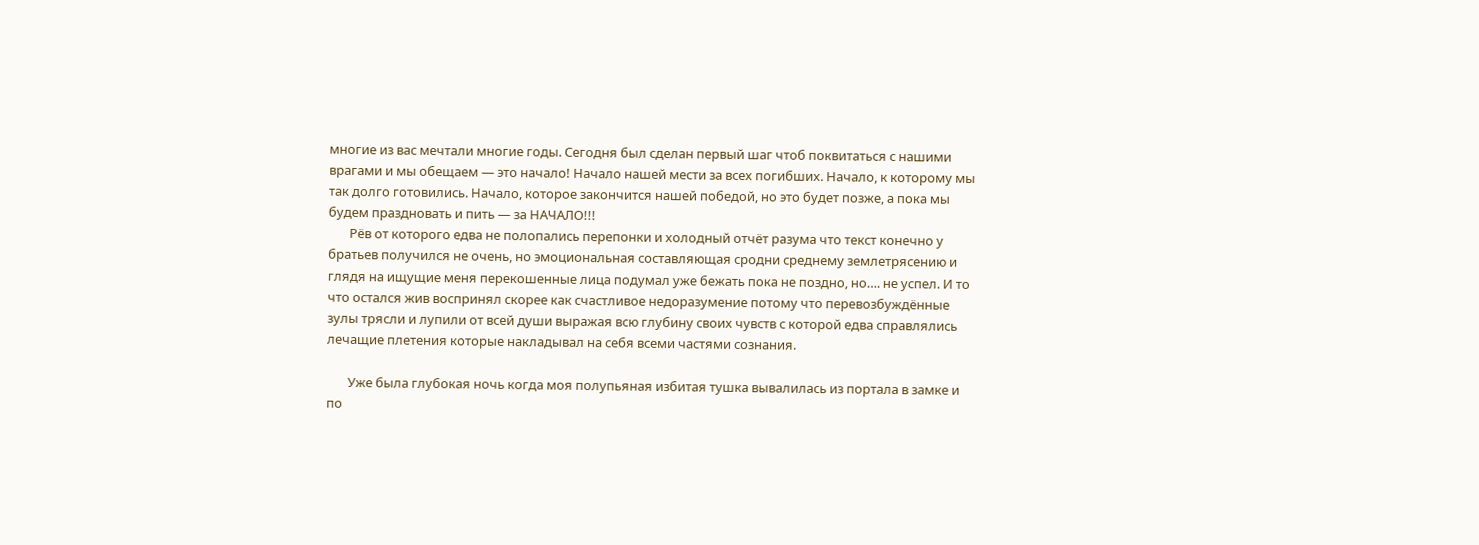многие из вас мечтали многие годы. Сегодня был сделан первый шаг чтоб поквитаться с нашими врагами и мы обещаем — это начало! Начало нашей мести за всех погибших. Начало, к которому мы так долго готовились. Начало, которое закончится нашей победой, но это будет позже, а пока мы будем праздновать и пить — за НАЧАЛО!!!
       Рёв от которого едва не полопались перепонки и холодный отчёт разума что текст конечно у братьев получился не очень, но эмоциональная составляющая сродни среднему землетрясению и глядя на ищущие меня перекошенные лица подумал уже бежать пока не поздно, но…. не успел. И то что остался жив воспринял скорее как счастливое недоразумение потому что перевозбуждённые зулы трясли и лупили от всей души выражая всю глубину своих чувств с которой едва справлялись лечащие плетения которые накладывал на себя всеми частями сознания.

       Уже была глубокая ночь когда моя полупьяная избитая тушка вывалилась из портала в замке и по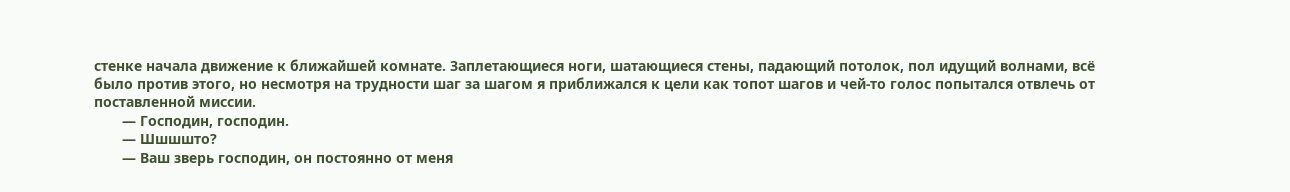стенке начала движение к ближайшей комнате. Заплетающиеся ноги, шатающиеся стены, падающий потолок, пол идущий волнами, всё было против этого, но несмотря на трудности шаг за шагом я приближался к цели как топот шагов и чей-то голос попытался отвлечь от поставленной миссии.
       — Господин, господин.
       — Шшшшто?
       — Ваш зверь господин, он постоянно от меня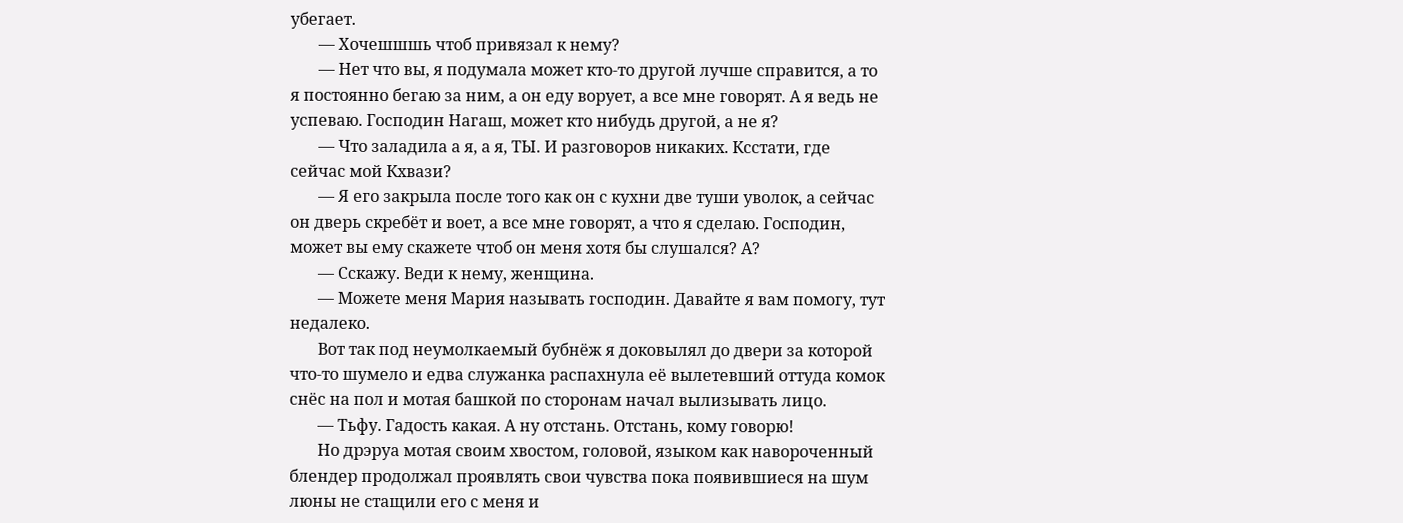убегает.
       — Хочешшшь чтоб привязал к нему?
       — Нет что вы, я подумала может кто-то другой лучше справится, а то я постоянно бегаю за ним, а он еду ворует, а все мне говорят. А я ведь не успеваю. Господин Нагаш, может кто нибудь другой, а не я?
       — Что заладила а я, а я, ТЫ. И разговоров никаких. Ксстати, где сейчас мой Кхвази?
       — Я его закрыла после того как он с кухни две туши уволок, а сейчас он дверь скребёт и воет, а все мне говорят, а что я сделаю. Господин, может вы ему скажете чтоб он меня хотя бы слушался? А?
       — Сскажу. Веди к нему, женщина.
       — Можете меня Мария называть господин. Давайте я вам помогу, тут недалеко.
       Вот так под неумолкаемый бубнёж я доковылял до двери за которой что-то шумело и едва служанка распахнула её вылетевший оттуда комок снёс на пол и мотая башкой по сторонам начал вылизывать лицо.
       — Тьфу. Гадость какая. А ну отстань. Отстань, кому говорю!
       Но дрэруа мотая своим хвостом, головой, языком как навороченный блендер продолжал проявлять свои чувства пока появившиеся на шум люны не стащили его с меня и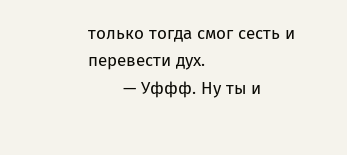только тогда смог сесть и перевести дух.
       — Уффф. Ну ты и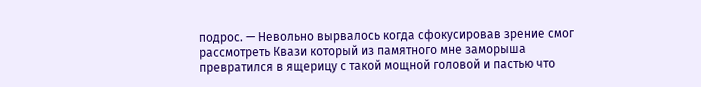подрос. — Невольно вырвалось когда сфокусировав зрение смог рассмотреть Квази который из памятного мне заморыша превратился в ящерицу с такой мощной головой и пастью что